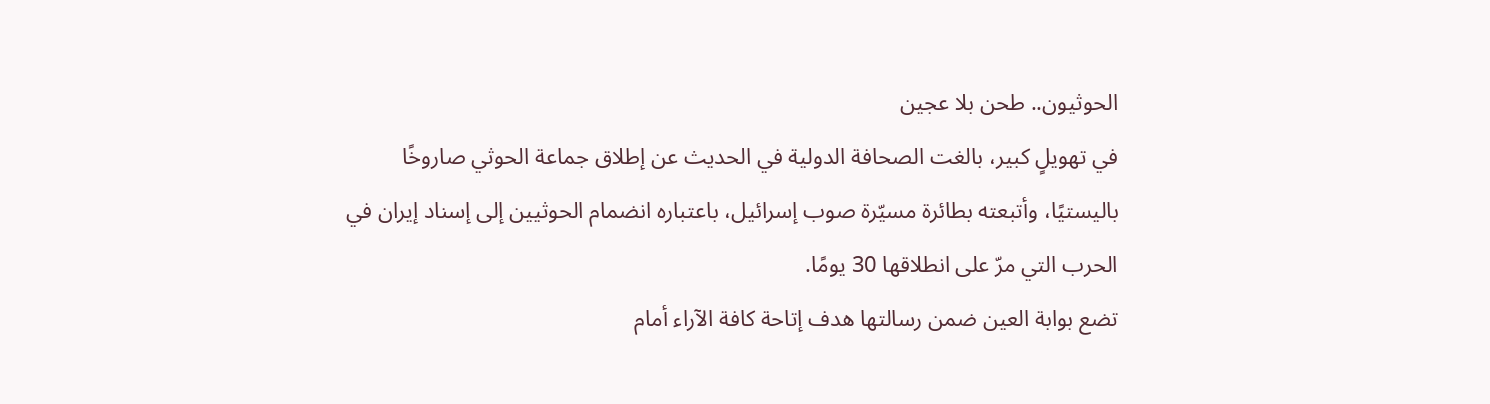الحوثيون.. طحن بلا عجين
في تهويلٍ كبير، بالغت الصحافة الدولية في الحديث عن إطلاق جماعة الحوثي صاروخًا باليستيًا، وأتبعته بطائرة مسيّرة صوب إسرائيل، باعتباره انضمام الحوثيين إلى إسناد إيران في الحرب التي مرّ على انطلاقها 30 يومًا.
تضع بوابة العين ضمن رسالتها هدف إتاحة كافة الآراء أمام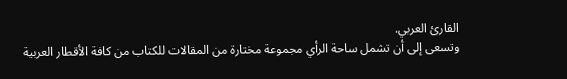القارئ العربي.
وتسعى إلى أن تشمل ساحة الرأي مجموعة مختارة من المقالات للكتاب من كافة الأقطار العربية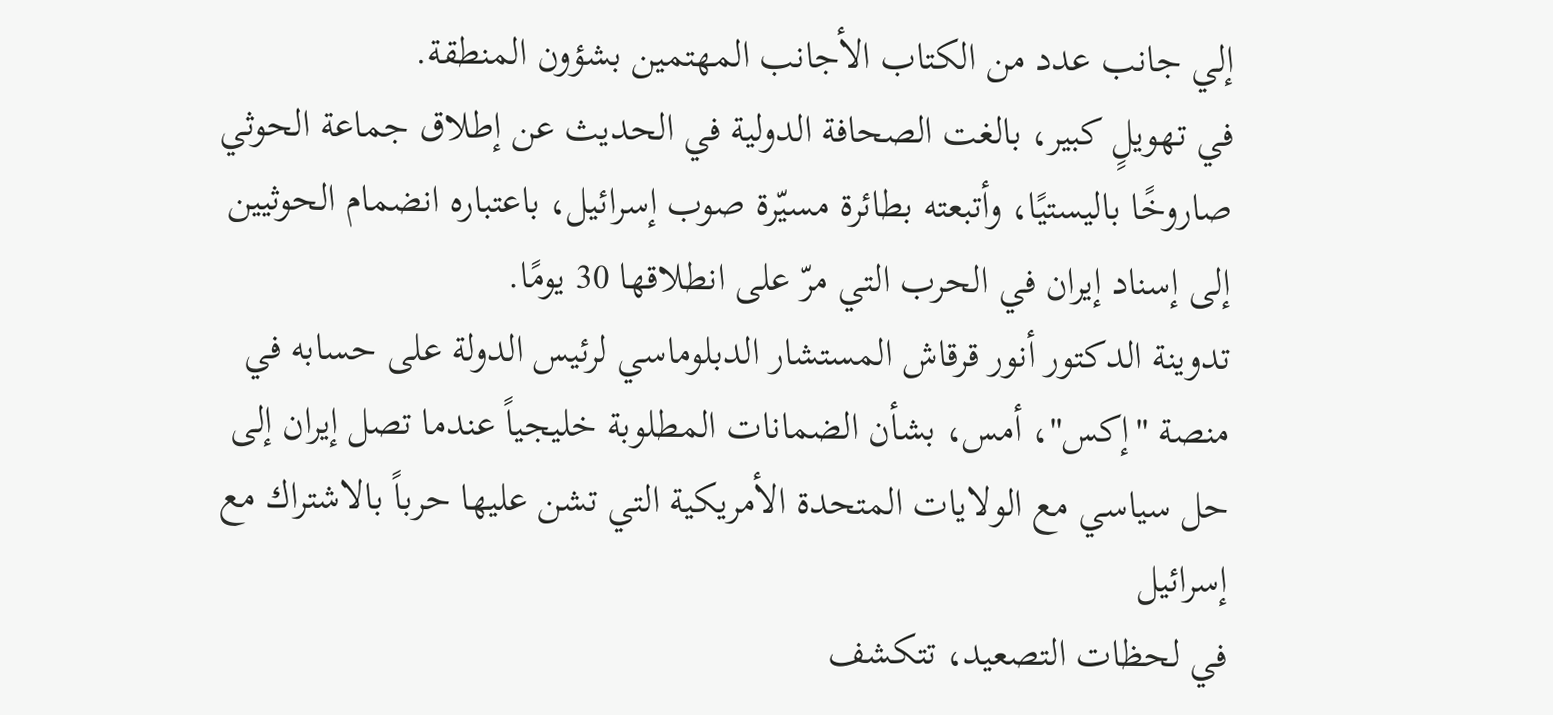إلي جانب عدد من الكتاب الأجانب المهتمين بشؤون المنطقة.
في تهويلٍ كبير، بالغت الصحافة الدولية في الحديث عن إطلاق جماعة الحوثي صاروخًا باليستيًا، وأتبعته بطائرة مسيّرة صوب إسرائيل، باعتباره انضمام الحوثيين إلى إسناد إيران في الحرب التي مرّ على انطلاقها 30 يومًا.
تدوينة الدكتور أنور قرقاش المستشار الدبلوماسي لرئيس الدولة على حسابه في منصة "إكس"، أمس، بشأن الضمانات المطلوبة خليجياً عندما تصل إيران إلى حل سياسي مع الولايات المتحدة الأمريكية التي تشن عليها حرباً بالاشتراك مع إسرائيل
في لحظات التصعيد، تتكشف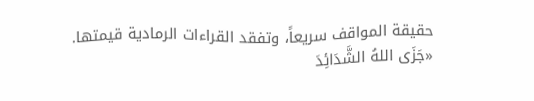حقيقة المواقف سريعاً، وتفقد القراءات الرمادية قيمتها.
«جَزَى اللهُ الشَّدَائِدَ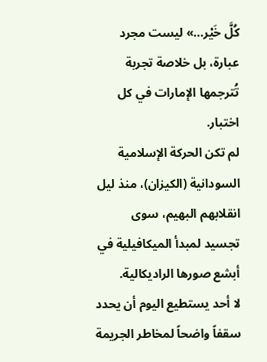كُلَّ خَيْر…» ليست مجرد عبارة، بل خلاصة تجربة تُترجمها الإمارات في كل اختبار.
لم تكن الحركة الإسلامية السودانية (الكيزان)، منذ ليل انقلابهم البهيم، سوى تجسيد لمبدأ الميكافيلية في أبشع صورها الراديكالية.
لا أحد يستطيع اليوم أن يحدد سقفاً واضحاً لمخاطر الجريمة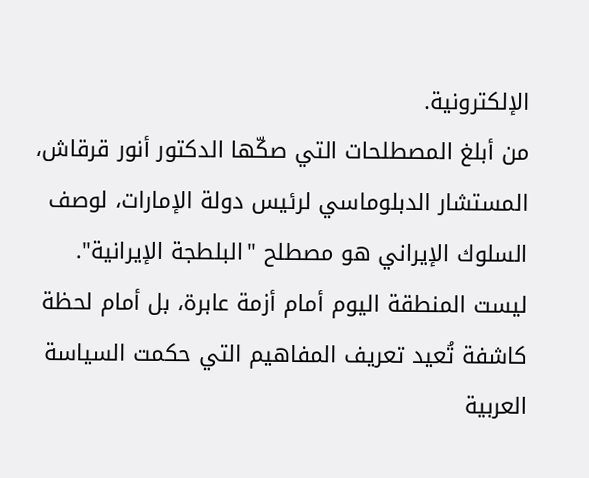الإلكترونية.
من أبلغ المصطلحات التي صكّها الدكتور أنور قرقاش، المستشار الدبلوماسي لرئيس دولة الإمارات، لوصف السلوك الإيراني هو مصطلح "البلطجة الإيرانية".
ليست المنطقة اليوم أمام أزمة عابرة، بل أمام لحظة كاشفة تُعيد تعريف المفاهيم التي حكمت السياسة العربية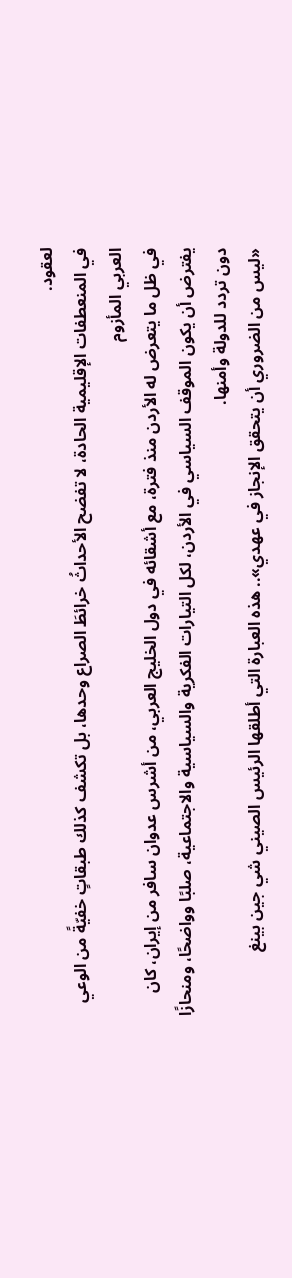لعقود.
في المنعطفات الإقليمية الحادة، لا تفضح الأحداثُ خرائطَ الصراع وحدها، بل تكشف كذلك طبقاتٍ خفيّةً من الوعي العربي المأزوم
في ظل ما يتعرض له الأردن منذ فترة، مع أشقائه في دول الخليج العربي، من أشرس عدوان سافر من إيران، كان يفترض أن يكون الموقف السياسي في الأردن، لكل التيارات الفكرية والسياسية والاجتماعية، صلبًا وواضحًا، ومنحازًا دون تردد للدولة وأمنها.
«ليس من الضروري أن يتحقق الإنجاز في عهدي».. هذه العبارة التي أطلقها الرئيس الصيني شي جين بينغ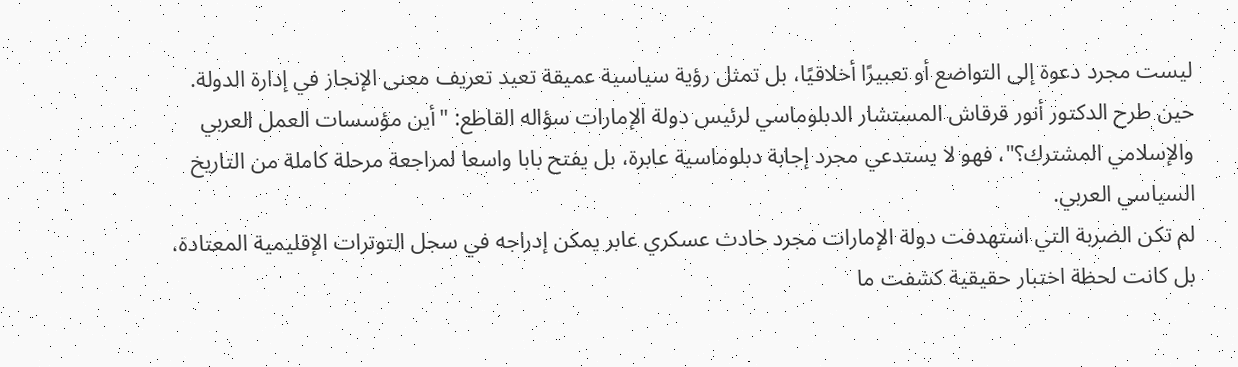ليست مجرد دعوة إلى التواضع أو تعبيرًا أخلاقيًا، بل تمثل رؤية سياسية عميقة تعيد تعريف معنى الإنجاز في إدارة الدولة.
حين طرح الدكتور أنور قرقاش المستشار الدبلوماسي لرئيس دولة الإمارات سؤاله القاطع: "أين مؤسسات العمل العربي والإسلامي المشترك؟"، فهو لا يستدعي مجرد إجابة دبلوماسية عابرة، بل يفتح بابا واسعا لمراجعة مرحلة كاملة من التاريخ السياسي العربي.
لم تكن الضربة التي استهدفت دولة الإمارات مجرد حادث عسكري عابر يمكن إدراجه في سجل التوترات الإقليمية المعتادة، بل كانت لحظة اختبار حقيقية كشفت ما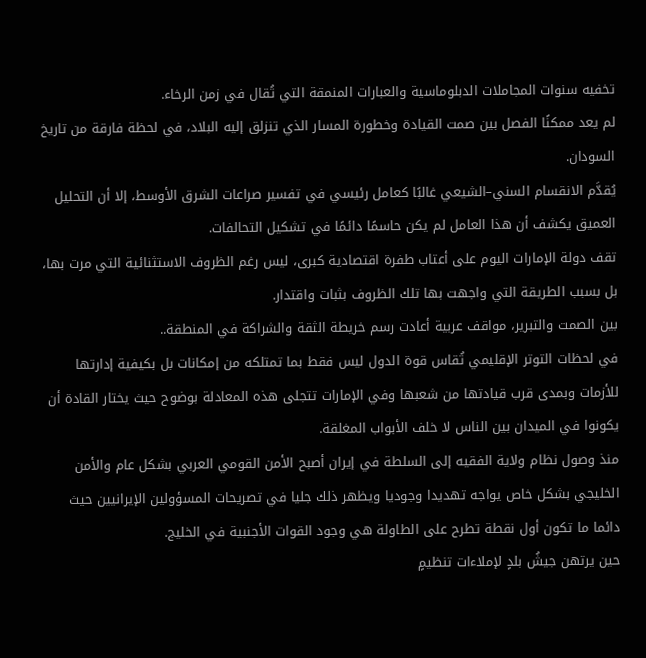تخفيه سنوات المجاملات الدبلوماسية والعبارات المنمقة التي تُقال في زمن الرخاء.
لم يعد ممكنًا الفصل بين صمت القيادة وخطورة المسار الذي تنزلق إليه البلاد، في لحظة فارقة من تاريخ السودان.
يُقدَّم الانقسام السني–الشيعي غالبًا كعامل رئيسي في تفسير صراعات الشرق الأوسط، إلا أن التحليل العميق يكشف أن هذا العامل لم يكن حاسمًا دائمًا في تشكيل التحالفات.
تقف دولة الإمارات اليوم على أعتاب طفرة اقتصادية كبرى، ليس رغم الظروف الاستثنائية التي مرت بها، بل بسبب الطريقة التي واجهت بها تلك الظروف بثبات واقتدار.
بين الصمت والتبرير، مواقف عربية أعادت رسم خريطة الثقة والشراكة في المنطقة..
في لحظات التوتر الإقليمي تُقاس قوة الدول ليس فقط بما تمتلكه من إمكانات بل بكيفية إدارتها للأزمات وبمدى قرب قيادتها من شعبها وفي الإمارات تتجلى هذه المعادلة بوضوح حيث يختار القادة أن يكونوا في الميدان بين الناس لا خلف الأبواب المغلقة.
منذ وصول نظام ولاية الفقيه إلى السلطة في إيران أصبح الأمن القومي العربي بشكل عام والأمن الخليجي بشكل خاص يواجه تهديدا وجوديا ويظهر ذلك جليا في تصريحات المسؤولين الإيرانيين حيث دائما ما تكون أول نقطة تطرح على الطاولة هي وجود القوات الأجنبية في الخليج.
حين يرتهن جيشُ بلدٍ لإملاءات تنظيمٍ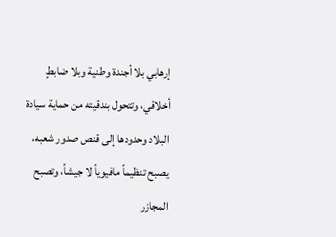إرهابي بلا أجندة وطنية وبلا ضابطٍ أخلاقي، وتتحول بندقيته من حماية سيادة البلاد وحدودها إلى قنص صدور شعبه، يصبح تنظيماً مافيوياً لا جيشاً، وتصبح المجازر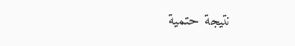نتيجة حتمية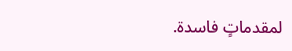لمقدماتٍ فاسدة.